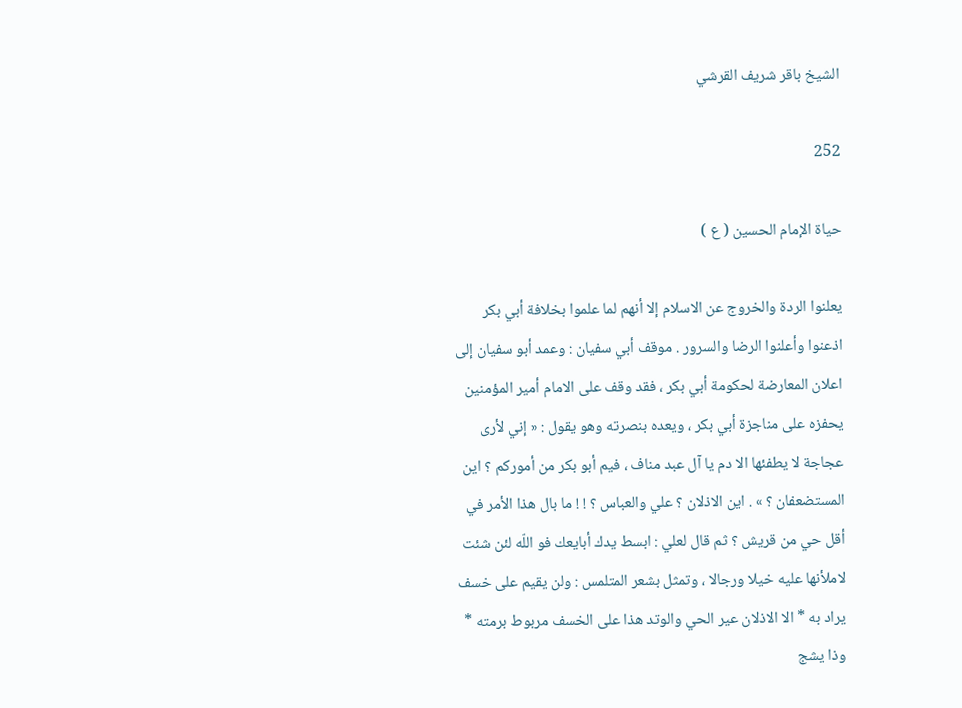الشيخ باقر شريف القرشي

252

حياة الإمام الحسين ( ع )

يعلنوا الردة والخروج عن الاسلام إلا أنهم لما علموا بخلافة أبي بكر اذعنوا وأعلنوا الرضا والسرور . موقف أبي سفيان : وعمد أبو سفيان إلى اعلان المعارضة لحكومة أبي بكر ، فقد وقف على الامام أمير المؤمنين يحفزه على مناجزة أبي بكر ، ويعده بنصرته وهو يقول : « إني لأرى عجاجة لا يطفئها الا دم يا آل عبد مناف ، فيم أبو بكر من أموركم ؟ اين المستضعفان ؟ » . اين الاذلان ؟ علي والعباس ؟ ! ! ما بال هذا الأمر في أقل حي من قريش ؟ ثم قال لعلي : ابسط يدك أبايعك فو اللّه لئن شئت لاملأنها عليه خيلا ورجالا ، وتمثل بشعر المتلمس : ولن يقيم على خسف يراد به * الا الاذلان عير الحي والوتد هذا على الخسف مربوط برمته * وذا يشج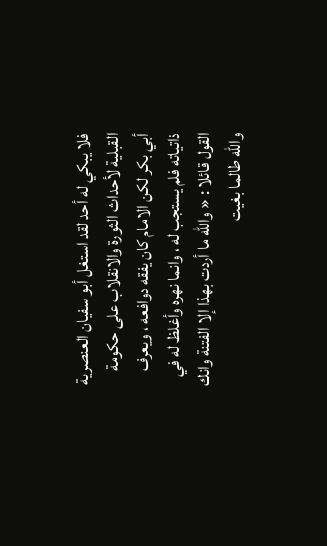فلا يبكي له أحد لقد استغل أبو سفيان العنصرية القبلية لأحداث الثورة والانقلاب على حكومة أبي بكر لكن الامام كان يفقه دوافعه ، ويعرف ذاتياته فلم يستجب له ، وانما نهره وأغلظ له في القول قائلا : « واللّه ما أردت بهذا إلا الفتنة وانك واللّه طالما بغيت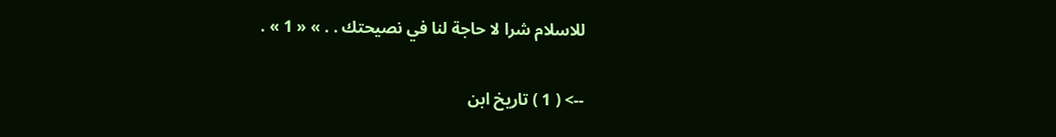للاسلام شرا لا حاجة لنا في نصيحتك . . » « 1 » .

--> ( 1 ) تاريخ ابن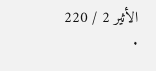الأثير 2 / 220 .